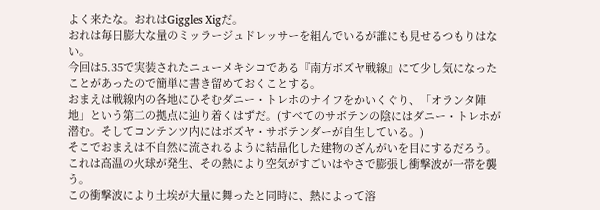よく来たな。おれはGiggles Xigだ。
おれは毎日膨大な量のミッラージュドレッサーを組んでいるが誰にも見せるつもりはない。
今回は5.35で実装されたニューメキシコである『南方ボズヤ戦線』にて少し気になったことがあったので簡単に書き留めておくことする。
おまえは戦線内の各地にひそむダニー・トレホのナイフをかいくぐり、「オランタ陣地」という第二の拠点に辿り着くはずだ。(すべてのサボテンの陰にはダニー・トレホが潜む。そしてコンテンツ内にはボズヤ・サボテンダーが自生している。)
そこでおまえは不自然に流されるように結晶化した建物のざんがいを目にするだろう。
これは高温の火球が発生、その熱により空気がすごいはやさで膨張し衝撃波が一帯を襲う。
この衝撃波により土埃が大量に舞ったと同時に、熱によって溶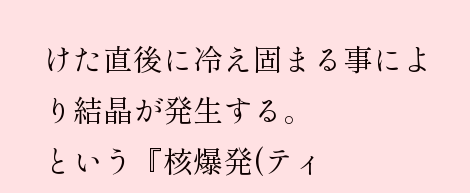けた直後に冷え固まる事により結晶が発生する。
という『核爆発(ティ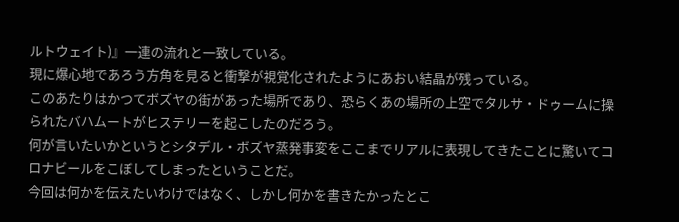ルトウェイト)』一連の流れと一致している。
現に爆心地であろう方角を見ると衝撃が視覚化されたようにあおい結晶が残っている。
このあたりはかつてボズヤの街があった場所であり、恐らくあの場所の上空でタルサ・ドゥームに操られたバハムートがヒステリーを起こしたのだろう。
何が言いたいかというとシタデル・ボズヤ蒸発事変をここまでリアルに表現してきたことに驚いてコロナビールをこぼしてしまったということだ。
今回は何かを伝えたいわけではなく、しかし何かを書きたかったとこ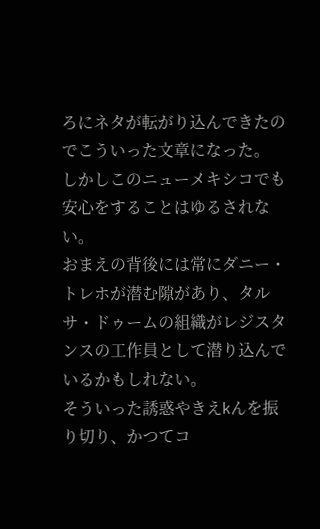ろにネタが転がり込んできたのでこういった文章になった。
しかしこのニューメキシコでも安心をすることはゆるされない。
おまえの背後には常にダニー・トレホが潜む隙があり、タルサ・ドゥームの組織がレジスタンスの工作員として潜り込んでいるかもしれない。
そういった誘惑やきえkんを振り切り、かつてコ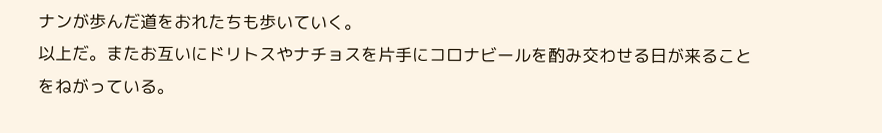ナンが歩んだ道をおれたちも歩いていく。
以上だ。またお互いにドリトスやナチョスを片手にコロナビールを酌み交わせる日が来ることをねがっている。